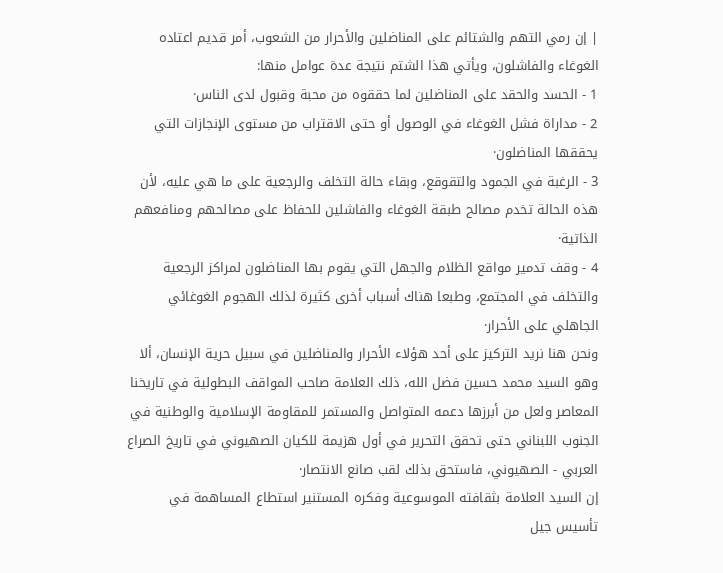| إن رمي التهم والشتائم على المناضلين والأحرار من الشعوب، أمر قديم اعتاده الغوغاء والفاشلون، ويأتي هذا الشتم نتيجة عدة عوامل منها:
1 - الحسد والحقد على المناضلين لما حققوه من محبة وقبول لدى الناس·
2 - مداراة فشل الغوغاء في الوصول أو حتى الاقتراب من مستوى الإنجازات التي يحققها المناضلون·
3 - الرغبة في الجمود والتقوقع، وبقاء حالة التخلف والرجعية على ما هي عليه، لأن هذه الحالة تخدم مصالح طبقة الغوغاء والفاشلين للحفاظ على مصالحهم ومنافعهم الذاتية·
4 - وقف تدمير مواقع الظلام والجهل التي يقوم بها المناضلون لمراكز الرجعية والتخلف في المجتمع، وطبعا هناك أسباب أخرى كثيرة لذلك الهجوم الغوغائي الجاهلي على الأحرار·
ونحن هنا نريد التركيز على أحد هؤلاء الأحرار والمناضلين في سبيل حرية الإنسان، ألا وهو السيد محمد حسين فضل الله، ذلك العلامة صاحب المواقف البطولية في تاريخنا المعاصر ولعل من أبرزها دعمه المتواصل والمستمر للمقاومة الإسلامية والوطنية في الجنوب اللبناني حتى تحقق التحرير في أول هزيمة للكيان الصهيوني في تاريخ الصراع العربي - الصهيوني، فاستحق بذلك لقب صانع الانتصار·
إن السيد العلامة بثقافته الموسوعية وفكره المستنير استطاع المساهمة في تأسيس جيل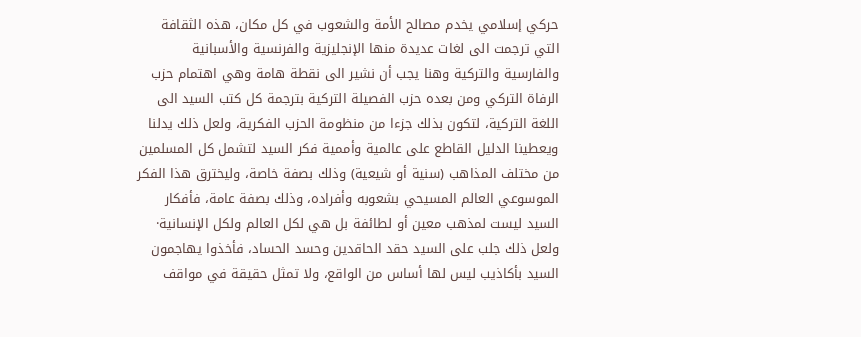حركي إسلامي يخدم مصالح الأمة والشعوب في كل مكان، هذه الثقافة التي ترجمت الى لغات عديدة منها الإنجليزية والفرنسية والأسبانية والفارسية والتركية وهنا يجب أن نشير الى نقطة هامة وهي اهتمام حزب الرفاة التركي ومن بعده حزب الفصيلة التركية بترجمة كل كتب السيد الى اللغة التركية، لتكون بذلك جزءا من منظومة الحزب الفكرية، ولعل ذلك يدلنا ويعطينا الدليل القاطع على عالمية وأممية فكر السيد لتشمل كل المسلمين من مختلف المذاهب (سنية أو شيعية) وذلك بصفة خاصة، وليخترق هذا الفكر الموسوعي العالم المسيحي بشعوبه وأفراده، وذلك بصفة عامة، فأفكار السيد ليست لمذهب معين أو لطائفة بل هي لكل العالم ولكل الإنسانية·
ولعل ذلك جلب على السيد حقد الحاقدين وحسد الحساد، فأخذوا يهاجمون السيد بأكاذيب ليس لها أساس من الواقع، ولا تمثل حقيقة في مواقف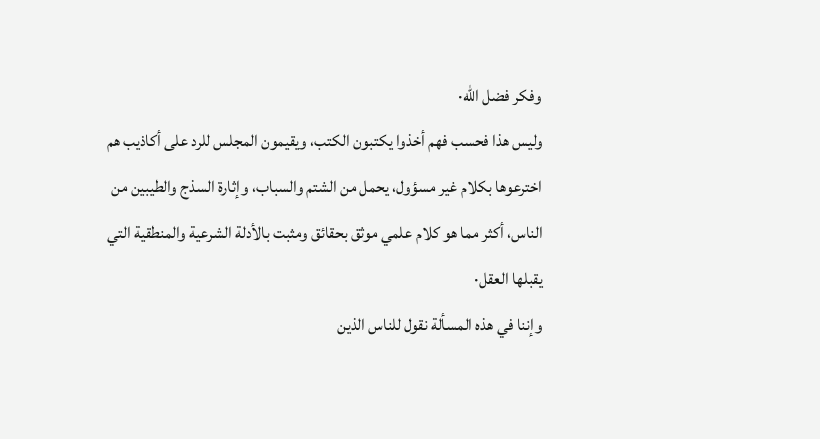وفكر فضل الله·
وليس هذا فحسب فهم أخذوا يكتبون الكتب، ويقيمون المجلس للرد على أكاذيب هم اخترعوها بكلام غير مسؤول، يحمل من الشتم والسباب، وإثارة السذج والطيبين من الناس، أكثر مما هو كلام علمي موثق بحقائق ومثبت بالأدلة الشرعية والمنطقية التي يقبلها العقل·
وإننا في هذه المسألة نقول للناس الذين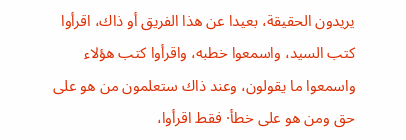يريدون الحقيقة، بعيدا عن هذا الفريق أو ذاك، اقرأوا كتب السيد، واسمعوا خطبه، واقرأوا كتب هؤلاء واسمعوا ما يقولون، وعند ذاك ستعلمون من هو على حق ومن هو على خطأ· فقط اقرأوا،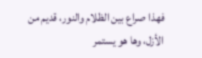فهذا صراع بين الظلام والنور، قديم من الأزل، وها هو يستمر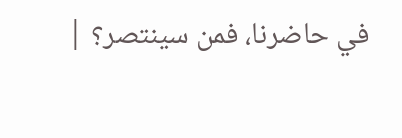في حاضرنا، فمن سينتصر؟ |